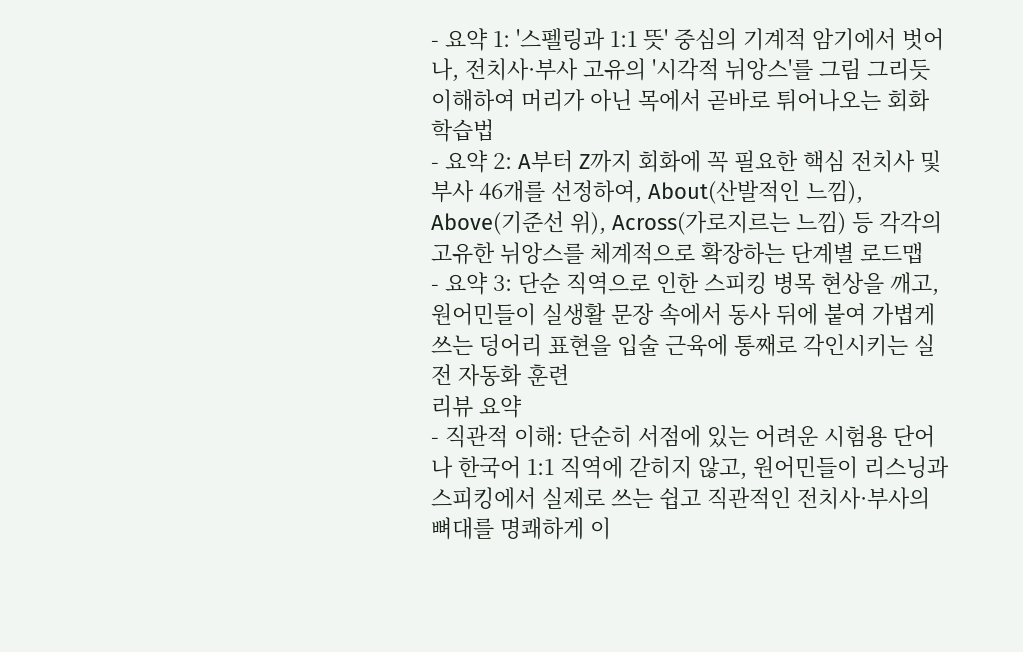- 요약 1: '스펠링과 1:1 뜻' 중심의 기계적 암기에서 벗어나, 전치사·부사 고유의 '시각적 뉘앙스'를 그림 그리듯 이해하여 머리가 아닌 목에서 곧바로 튀어나오는 회화 학습법
- 요약 2: A부터 Z까지 회화에 꼭 필요한 핵심 전치사 및 부사 46개를 선정하여, About(산발적인 느낌), Above(기준선 위), Across(가로지르는 느낌) 등 각각의 고유한 뉘앙스를 체계적으로 확장하는 단계별 로드맵
- 요약 3: 단순 직역으로 인한 스피킹 병목 현상을 깨고, 원어민들이 실생활 문장 속에서 동사 뒤에 붙여 가볍게 쓰는 덩어리 표현을 입술 근육에 통째로 각인시키는 실전 자동화 훈련
리뷰 요약
- 직관적 이해: 단순히 서점에 있는 어려운 시험용 단어나 한국어 1:1 직역에 갇히지 않고, 원어민들이 리스닝과 스피킹에서 실제로 쓰는 쉽고 직관적인 전치사·부사의 뼈대를 명쾌하게 이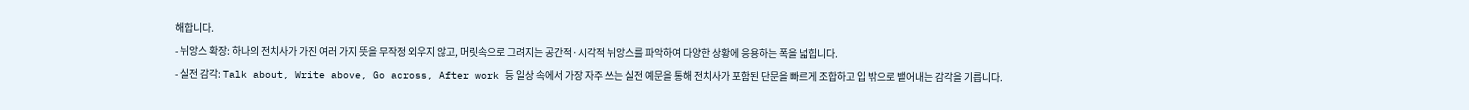해합니다.
- 뉘앙스 확장: 하나의 전치사가 가진 여러 가지 뜻을 무작정 외우지 않고, 머릿속으로 그려지는 공간적·시각적 뉘앙스를 파악하여 다양한 상황에 응용하는 폭을 넓힙니다.
- 실전 감각: Talk about, Write above, Go across, After work 등 일상 속에서 가장 자주 쓰는 실전 예문을 통해 전치사가 포함된 단문을 빠르게 조합하고 입 밖으로 뱉어내는 감각을 기릅니다.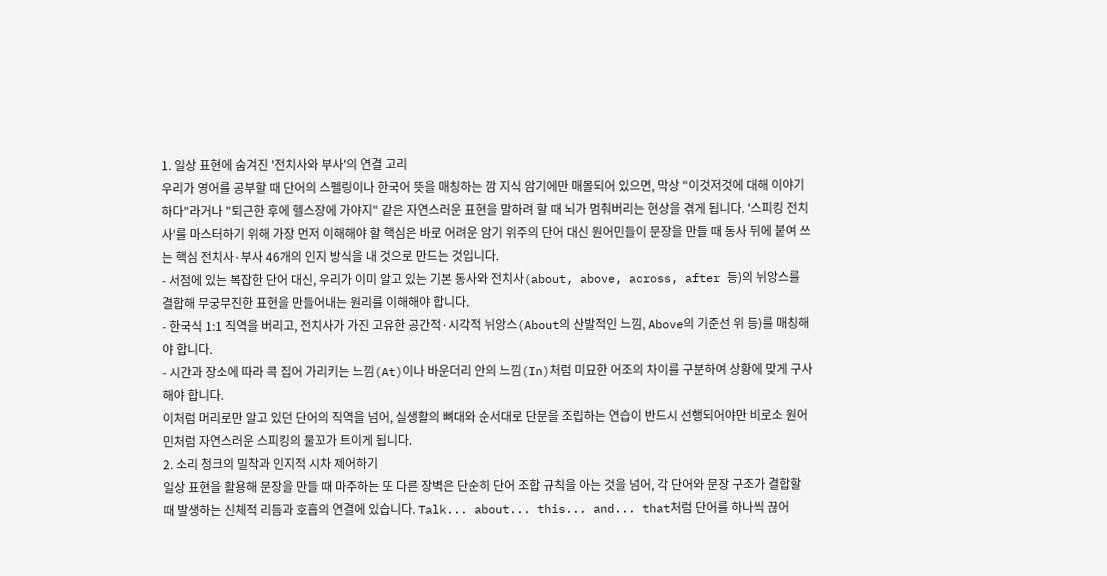1. 일상 표현에 숨겨진 '전치사와 부사'의 연결 고리
우리가 영어를 공부할 때 단어의 스펠링이나 한국어 뜻을 매칭하는 깜 지식 암기에만 매몰되어 있으면, 막상 "이것저것에 대해 이야기하다"라거나 "퇴근한 후에 헬스장에 가야지" 같은 자연스러운 표현을 말하려 할 때 뇌가 멈춰버리는 현상을 겪게 됩니다. '스피킹 전치사'를 마스터하기 위해 가장 먼저 이해해야 할 핵심은 바로 어려운 암기 위주의 단어 대신 원어민들이 문장을 만들 때 동사 뒤에 붙여 쓰는 핵심 전치사·부사 46개의 인지 방식을 내 것으로 만드는 것입니다.
- 서점에 있는 복잡한 단어 대신, 우리가 이미 알고 있는 기본 동사와 전치사(about, above, across, after 등)의 뉘앙스를 결합해 무궁무진한 표현을 만들어내는 원리를 이해해야 합니다.
- 한국식 1:1 직역을 버리고, 전치사가 가진 고유한 공간적·시각적 뉘앙스(About의 산발적인 느낌, Above의 기준선 위 등)를 매칭해야 합니다.
- 시간과 장소에 따라 콕 집어 가리키는 느낌(At)이나 바운더리 안의 느낌(In)처럼 미묘한 어조의 차이를 구분하여 상황에 맞게 구사해야 합니다.
이처럼 머리로만 알고 있던 단어의 직역을 넘어, 실생활의 뼈대와 순서대로 단문을 조립하는 연습이 반드시 선행되어야만 비로소 원어민처럼 자연스러운 스피킹의 물꼬가 트이게 됩니다.
2. 소리 청크의 밀착과 인지적 시차 제어하기
일상 표현을 활용해 문장을 만들 때 마주하는 또 다른 장벽은 단순히 단어 조합 규칙을 아는 것을 넘어, 각 단어와 문장 구조가 결합할 때 발생하는 신체적 리듬과 호흡의 연결에 있습니다. Talk... about... this... and... that처럼 단어를 하나씩 끊어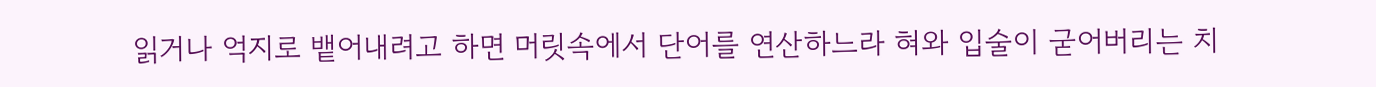읽거나 억지로 뱉어내려고 하면 머릿속에서 단어를 연산하느라 혀와 입술이 굳어버리는 치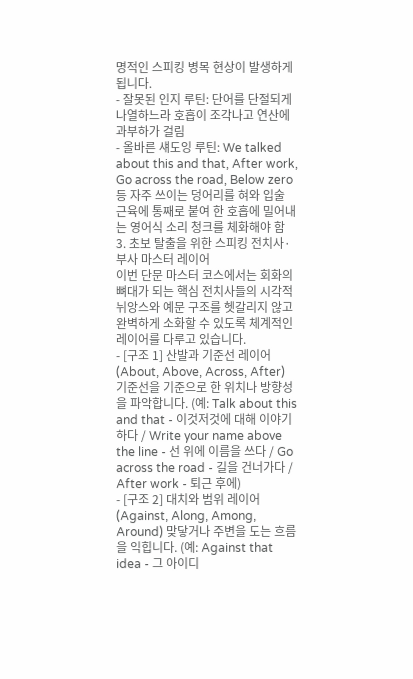명적인 스피킹 병목 현상이 발생하게 됩니다.
- 잘못된 인지 루틴: 단어를 단절되게 나열하느라 호흡이 조각나고 연산에 과부하가 걸림
- 올바른 섀도잉 루틴: We talked about this and that, After work, Go across the road, Below zero 등 자주 쓰이는 덩어리를 혀와 입술 근육에 통째로 붙여 한 호흡에 밀어내는 영어식 소리 청크를 체화해야 함
3. 초보 탈출을 위한 스피킹 전치사·부사 마스터 레이어
이번 단문 마스터 코스에서는 회화의 뼈대가 되는 핵심 전치사들의 시각적 뉘앙스와 예문 구조를 헷갈리지 않고 완벽하게 소화할 수 있도록 체계적인 레이어를 다루고 있습니다.
- [구조 1] 산발과 기준선 레이어 (About, Above, Across, After) 기준선을 기준으로 한 위치나 방향성을 파악합니다. (예: Talk about this and that - 이것저것에 대해 이야기하다 / Write your name above the line - 선 위에 이름을 쓰다 / Go across the road - 길을 건너가다 / After work - 퇴근 후에)
- [구조 2] 대치와 범위 레이어 (Against, Along, Among, Around) 맞닿거나 주변을 도는 흐름을 익힙니다. (예: Against that idea - 그 아이디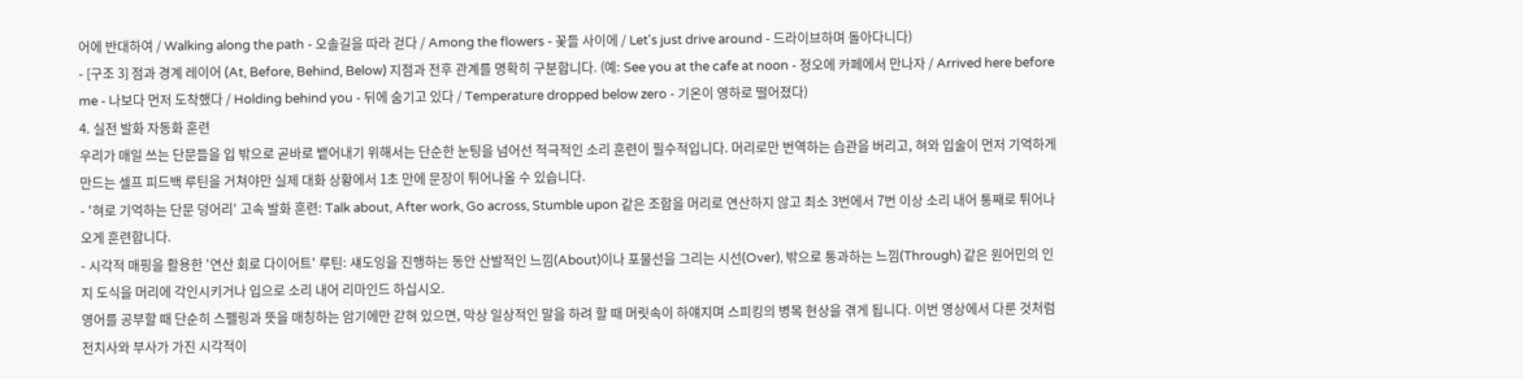어에 반대하여 / Walking along the path - 오솔길을 따라 걷다 / Among the flowers - 꽃들 사이에 / Let's just drive around - 드라이브하며 돌아다니다)
- [구조 3] 점과 경계 레이어 (At, Before, Behind, Below) 지점과 전후 관계를 명확히 구분합니다. (예: See you at the cafe at noon - 정오에 카페에서 만나자 / Arrived here before me - 나보다 먼저 도착했다 / Holding behind you - 뒤에 숨기고 있다 / Temperature dropped below zero - 기온이 영하로 떨어졌다)
4. 실전 발화 자동화 훈련
우리가 매일 쓰는 단문들을 입 밖으로 곧바로 뱉어내기 위해서는 단순한 눈팅을 넘어선 적극적인 소리 훈련이 필수적입니다. 머리로만 번역하는 습관을 버리고, 혀와 입술이 먼저 기억하게 만드는 셀프 피드백 루틴을 거쳐야만 실제 대화 상황에서 1초 만에 문장이 튀어나올 수 있습니다.
- '혀로 기억하는 단문 덩어리' 고속 발화 훈련: Talk about, After work, Go across, Stumble upon 같은 조합을 머리로 연산하지 않고 최소 3번에서 7번 이상 소리 내어 통째로 튀어나오게 훈련합니다.
- 시각적 매핑을 활용한 '연산 회로 다이어트' 루틴: 섀도잉을 진행하는 동안 산발적인 느낌(About)이나 포물선을 그리는 시선(Over), 밖으로 통과하는 느낌(Through) 같은 원어민의 인지 도식을 머리에 각인시키거나 입으로 소리 내어 리마인드 하십시오.
영어를 공부할 때 단순히 스펠링과 뜻을 매칭하는 암기에만 갇혀 있으면, 막상 일상적인 말을 하려 할 때 머릿속이 하얘지며 스피킹의 병목 현상을 겪게 됩니다. 이번 영상에서 다룬 것처럼 전치사와 부사가 가진 시각적이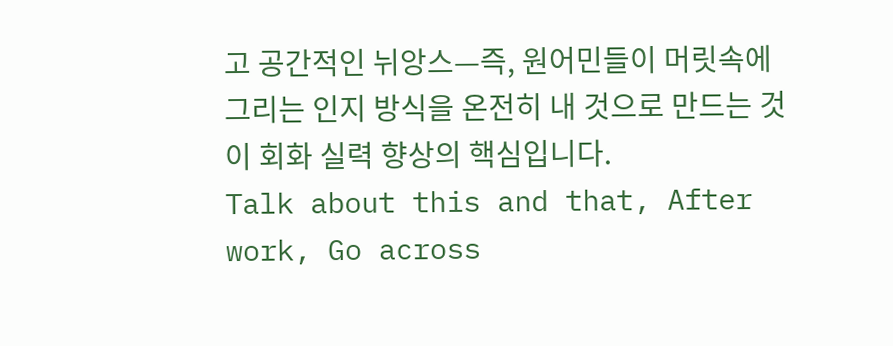고 공간적인 뉘앙스—즉, 원어민들이 머릿속에 그리는 인지 방식을 온전히 내 것으로 만드는 것이 회화 실력 향상의 핵심입니다.
Talk about this and that, After work, Go across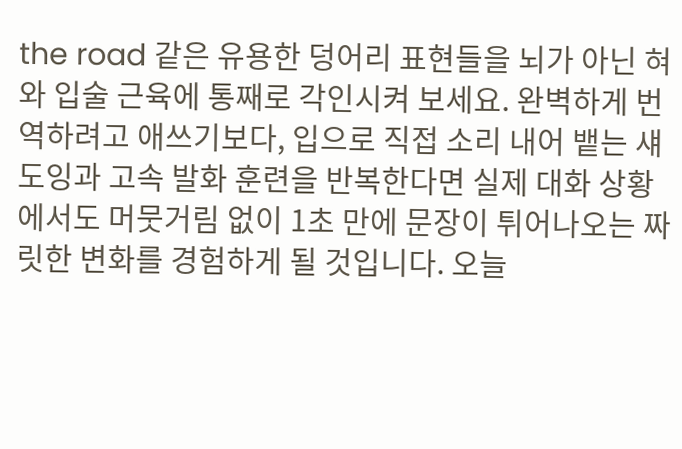the road 같은 유용한 덩어리 표현들을 뇌가 아닌 혀와 입술 근육에 통째로 각인시켜 보세요. 완벽하게 번역하려고 애쓰기보다, 입으로 직접 소리 내어 뱉는 섀도잉과 고속 발화 훈련을 반복한다면 실제 대화 상황에서도 머뭇거림 없이 1초 만에 문장이 튀어나오는 짜릿한 변화를 경험하게 될 것입니다. 오늘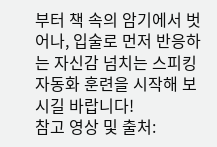부터 책 속의 암기에서 벗어나, 입술로 먼저 반응하는 자신감 넘치는 스피킹 자동화 훈련을 시작해 보시길 바랍니다!
참고 영상 및 출처: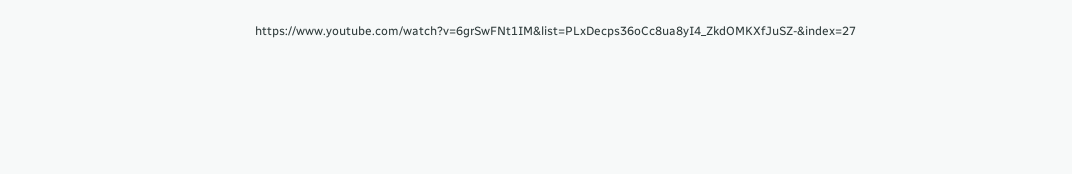https://www.youtube.com/watch?v=6grSwFNt1IM&list=PLxDecps36oCc8ua8yI4_ZkdOMKXfJuSZ-&index=27